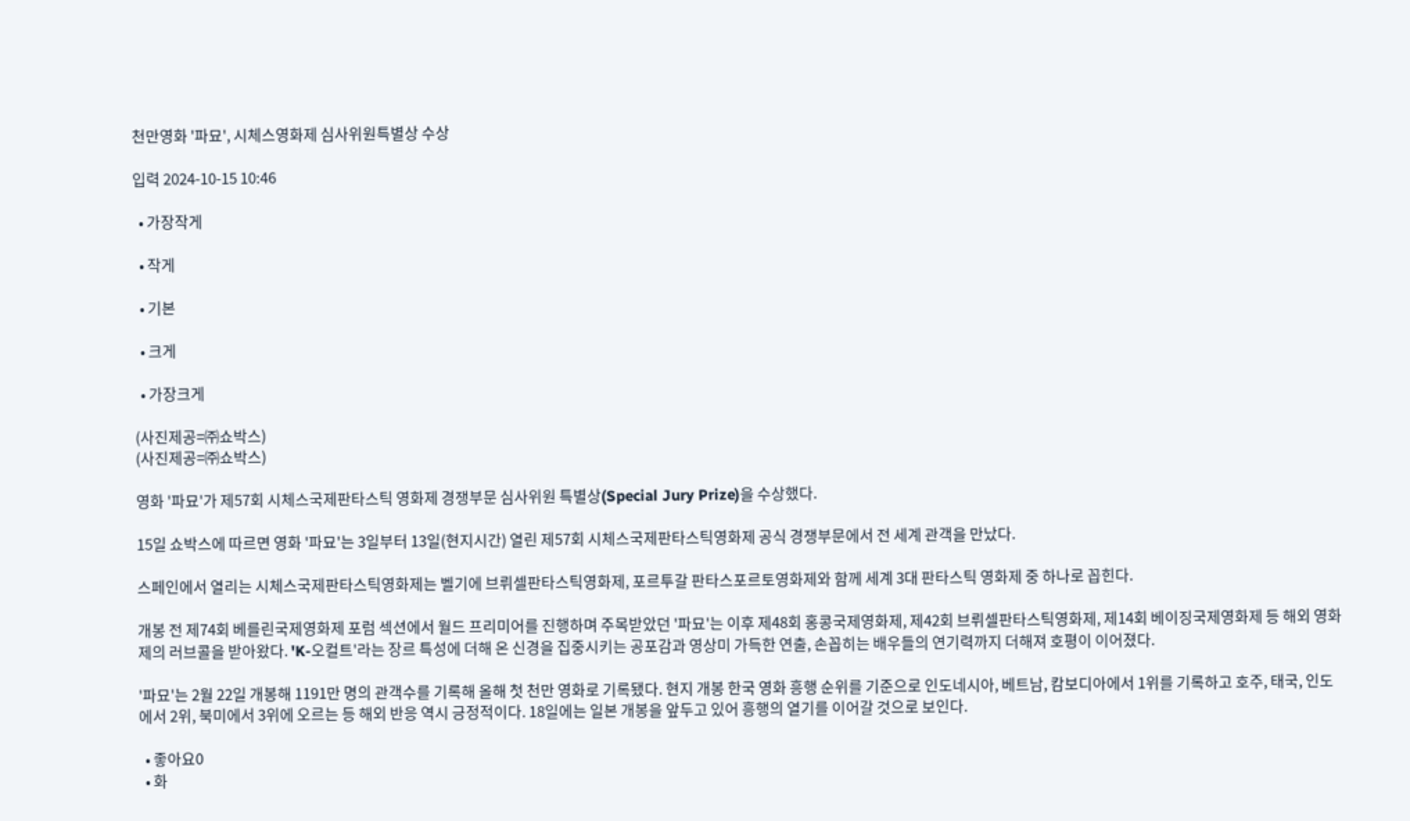천만영화 '파묘', 시체스영화제 심사위원특별상 수상

입력 2024-10-15 10:46

  • 가장작게

  • 작게

  • 기본

  • 크게

  • 가장크게

(사진제공=㈜쇼박스)
(사진제공=㈜쇼박스)

영화 '파묘'가 제57회 시체스국제판타스틱 영화제 경쟁부문 심사위원 특별상(Special Jury Prize)을 수상했다.

15일 쇼박스에 따르면 영화 '파묘'는 3일부터 13일(현지시간) 열린 제57회 시체스국제판타스틱영화제 공식 경쟁부문에서 전 세계 관객을 만났다.

스페인에서 열리는 시체스국제판타스틱영화제는 벨기에 브뤼셀판타스틱영화제, 포르투갈 판타스포르토영화제와 함께 세계 3대 판타스틱 영화제 중 하나로 꼽힌다.

개봉 전 제74회 베를린국제영화제 포럼 섹션에서 월드 프리미어를 진행하며 주목받았던 '파묘'는 이후 제48회 홍콩국제영화제, 제42회 브뤼셀판타스틱영화제, 제14회 베이징국제영화제 등 해외 영화제의 러브콜을 받아왔다. 'K-오컬트'라는 장르 특성에 더해 온 신경을 집중시키는 공포감과 영상미 가득한 연출, 손꼽히는 배우들의 연기력까지 더해져 호평이 이어졌다.

'파묘'는 2월 22일 개봉해 1191만 명의 관객수를 기록해 올해 첫 천만 영화로 기록됐다. 현지 개봉 한국 영화 흥행 순위를 기준으로 인도네시아, 베트남, 캄보디아에서 1위를 기록하고 호주, 태국, 인도에서 2위, 북미에서 3위에 오르는 등 해외 반응 역시 긍정적이다. 18일에는 일본 개봉을 앞두고 있어 흥행의 열기를 이어갈 것으로 보인다.

  • 좋아요0
  • 화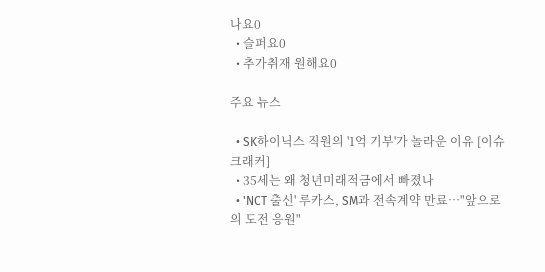나요0
  • 슬퍼요0
  • 추가취재 원해요0

주요 뉴스

  • SK하이닉스 직원의 '1억 기부'가 놀라운 이유 [이슈크래커]
  • 35세는 왜 청년미래적금에서 빠졌나
  • 'NCT 출신' 루카스, SM과 전속계약 만료⋯"앞으로의 도전 응원"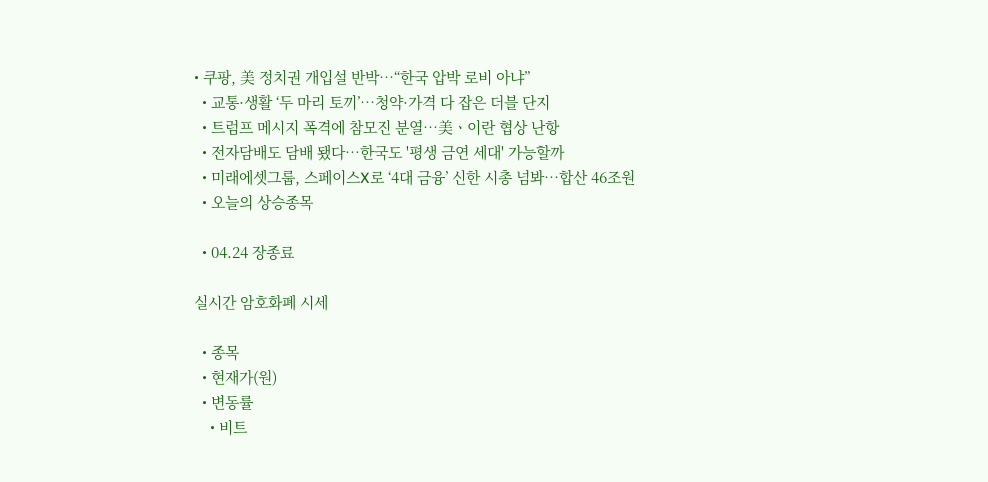• 쿠팡, 美 정치권 개입설 반박⋯“한국 압박 로비 아냐”
  • 교통·생활 ‘두 마리 토끼’⋯청약·가격 다 잡은 더블 단지
  • 트럼프 메시지 폭격에 참모진 분열⋯美ㆍ이란 협상 난항
  • 전자담배도 담배 됐다⋯한국도 '평생 금연 세대' 가능할까
  • 미래에셋그룹, 스페이스X로 ‘4대 금융’ 신한 시총 넘봐⋯합산 46조원
  • 오늘의 상승종목

  • 04.24 장종료

실시간 암호화폐 시세

  • 종목
  • 현재가(원)
  • 변동률
    • 비트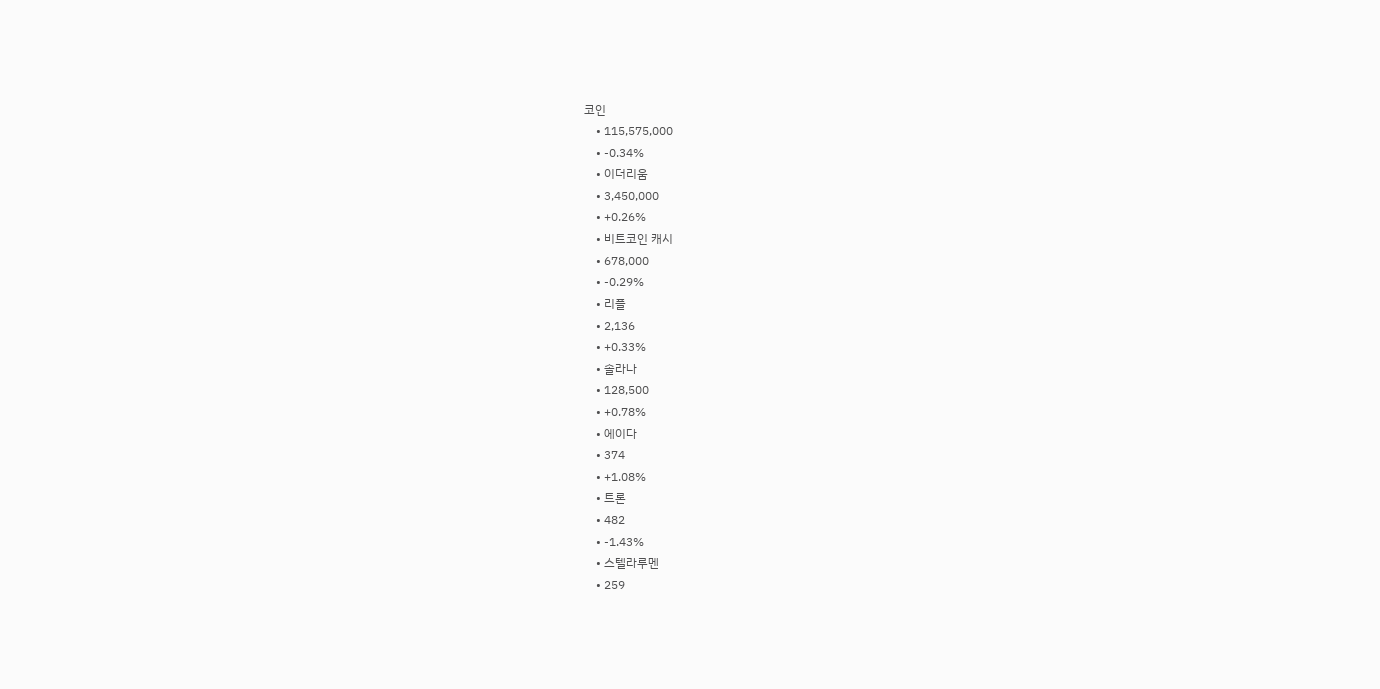코인
    • 115,575,000
    • -0.34%
    • 이더리움
    • 3,450,000
    • +0.26%
    • 비트코인 캐시
    • 678,000
    • -0.29%
    • 리플
    • 2,136
    • +0.33%
    • 솔라나
    • 128,500
    • +0.78%
    • 에이다
    • 374
    • +1.08%
    • 트론
    • 482
    • -1.43%
    • 스텔라루멘
    • 259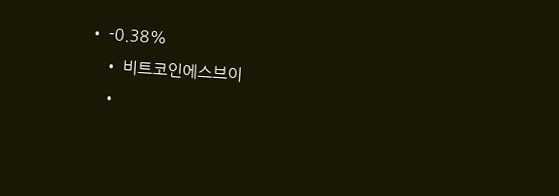• -0.38%
    • 비트코인에스브이
    •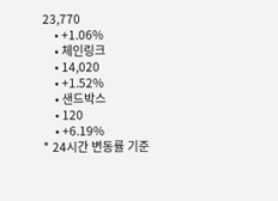23,770
    • +1.06%
    • 체인링크
    • 14,020
    • +1.52%
    • 샌드박스
    • 120
    • +6.19%
* 24시간 변동률 기준